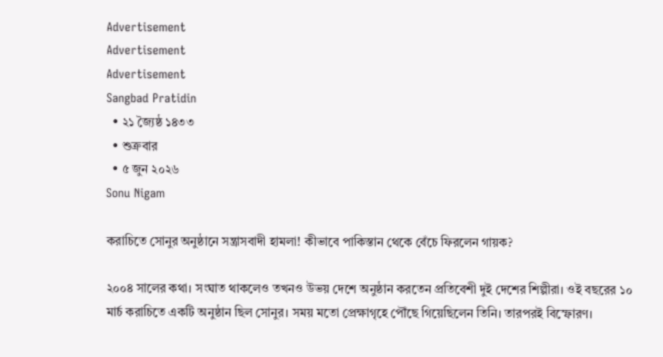Advertisement
Advertisement
Advertisement
Sangbad Pratidin
  • ২১ জ্যৈষ্ঠ ১৪৩৩
  • শুক্রবার
  • ৫ জুন ২০২৬
Sonu Nigam

করাচিতে সোনুর অনুষ্ঠানে সন্ত্রাসবাদী হামলা! কীভাবে পাকিস্তান থেকে বেঁচে ফিরলেন গায়ক?

২০০৪ সালের কথা। সংঘাত থাকলেও তখনও উভয় দেশে অনুষ্ঠান করতেন প্রতিবেশী দুই দেশের শিল্পীরা। ওই বছরের ১০ মার্চ করাচিতে একটি অনুষ্ঠান ছিল সোনুর। সময় মতো প্রেক্ষাগৃহে পৌঁছে গিয়েছিলেন তিনি। তারপরই বিস্ফোরণ।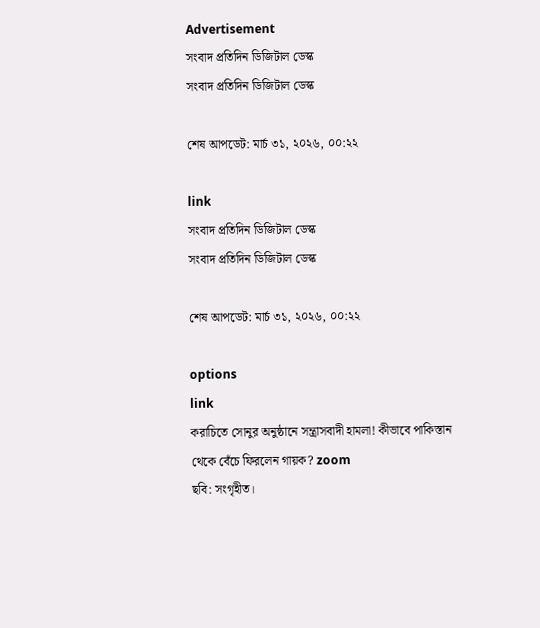Advertisement
সংবাদ প্রতিদিন ডিজিটাল ডেস্ক
সংবাদ প্রতিদিন ডিজিটাল ডেস্ক

শেষ আপডেট: মার্চ ৩১, ২০২৬, ০০:২২

link
সংবাদ প্রতিদিন ডিজিটাল ডেস্ক
সংবাদ প্রতিদিন ডিজিটাল ডেস্ক

শেষ আপডেট: মার্চ ৩১, ২০২৬, ০০:২২

options
link
করাচিতে সোনুর অনুষ্ঠানে সন্ত্রাসবাদী হামলা! কীভাবে পাকিস্তান থেকে বেঁচে ফিরলেন গায়ক? zoom
ছবি: সংগৃহীত।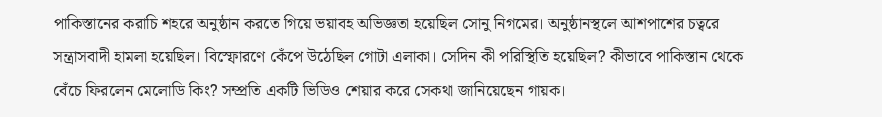পাকিস্তানের করাচি শহরে অনুষ্ঠান করতে গিয়ে ভয়াবহ অভিজ্ঞতা হয়েছিল সোনু নিগমের। অনুষ্ঠানস্থলে আশপাশের চত্বরে সন্ত্রাসবাদী হামলা হয়েছিল। বিস্ফোরণে কেঁপে উঠেছিল গোটা এলাকা। সেদিন কী পরিস্থিতি হয়েছিল? কীভাবে পাকিস্তান থেকে বেঁচে ফিরলেন মেলোডি কিং? সম্প্রতি একটি ভিডিও শেয়ার করে সেকথা জানিয়েছেন গায়ক।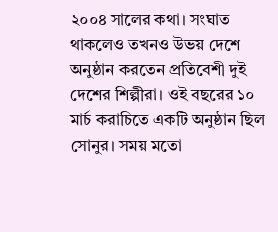২০০৪ সালের কথা। সংঘাত থাকলেও তখনও উভয় দেশে অনুষ্ঠান করতেন প্রতিবেশী দুই দেশের শিল্পীরা। ওই বছরের ১০ মার্চ করাচিতে একটি অনুষ্ঠান ছিল সোনুর। সময় মতো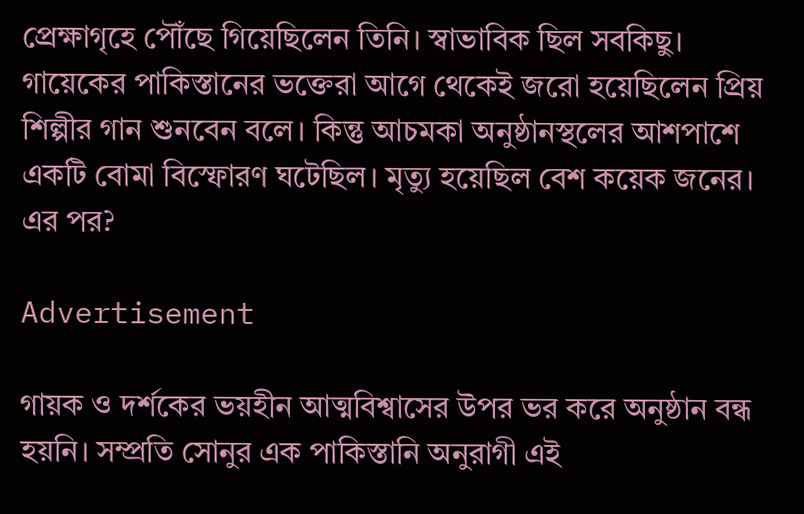প্রেক্ষাগৃহে পৌঁছে গিয়েছিলেন তিনি। স্বাভাবিক ছিল সবকিছু। গায়েকের পাকিস্তানের ভক্তেরা আগে থেকেই জরো হয়েছিলেন প্রিয় শিল্পীর গান শুনবেন বলে। কিন্তু আচমকা অনুষ্ঠানস্থলের আশপাশে একটি বোমা বিস্ফোরণ ঘটেছিল। মৃত্যু হয়েছিল বেশ কয়েক জনের। এর পর?

Advertisement

গায়ক ও দর্শকের ভয়হীন আত্মবিশ্বাসের উপর ভর করে অনুষ্ঠান বন্ধ হয়নি। সম্প্রতি সোনুর এক পাকিস্তানি অনুরাগী এই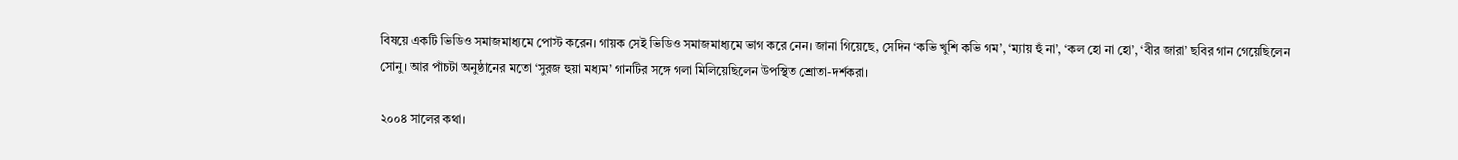বিষয়ে একটি ভিডিও সমাজমাধ্যমে পোস্ট করেন। গায়ক সেই ভিডিও সমাজমাধ্যমে ভাগ করে নেন। জানা গিয়েছে, সেদিন ‘কভি খুশি কভি গম’, ‘ম্যায় হুঁ না’, ‘কল হো না হো’, ‘বীর জারা’ ছবির গান গেয়েছিলেন সোনু। আর পাঁচটা অনুষ্ঠানের মতো ‘সুরজ হুয়া মধ্যম’ গানটির সঙ্গে গলা মিলিয়েছিলেন উপস্থিত শ্রোতা-দর্শকরা।

২০০৪ সালের কথা।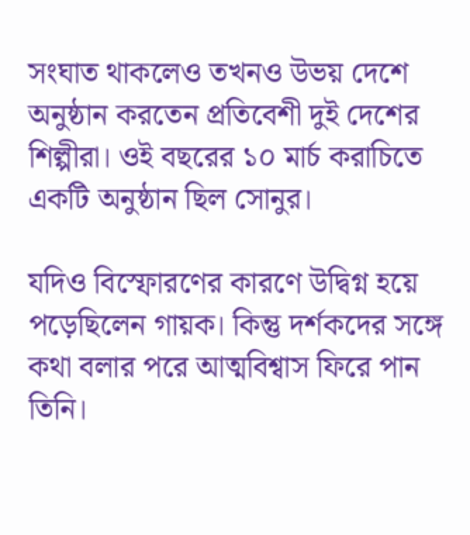সংঘাত থাকলেও তখনও উভয় দেশে অনুষ্ঠান করতেন প্রতিবেশী দুই দেশের শিল্পীরা। ওই বছরের ১০ মার্চ করাচিতে একটি অনুষ্ঠান ছিল সোনুর।

যদিও বিস্ফোরণের কারণে উদ্বিগ্ন হয়ে পড়েছিলেন গায়ক। কিন্তু দর্শকদের সঙ্গে কথা বলার পরে আত্মবিশ্বাস ফিরে পান তিনি।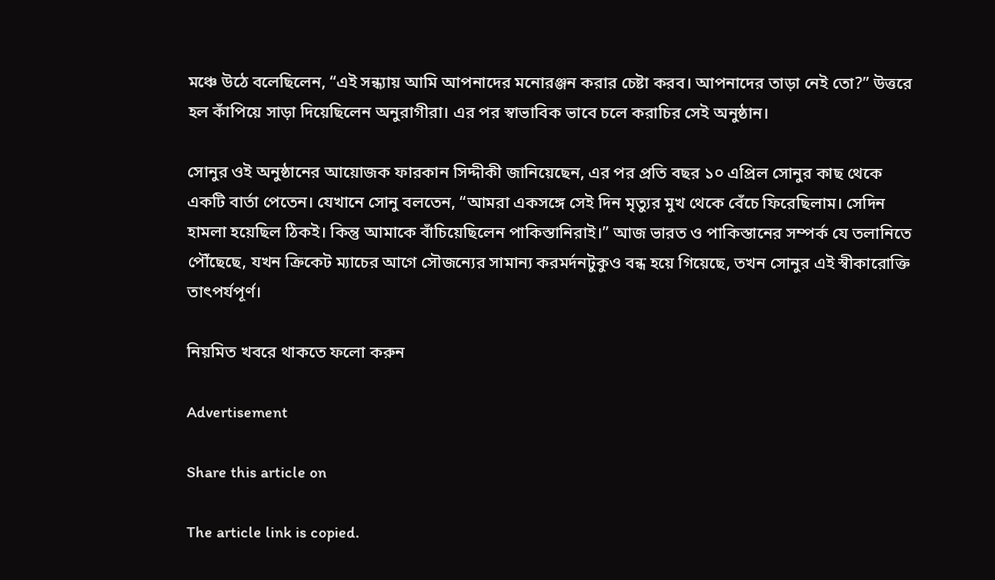মঞ্চে উঠে বলেছিলেন, “এই সন্ধ্যায় আমি আপনাদের মনোরঞ্জন করার চেষ্টা করব। আপনাদের তাড়া নেই তো?” উত্তরে হল কাঁপিয়ে সাড়া দিয়েছিলেন অনুরাগীরা। এর পর স্বাভাবিক ভাবে চলে করাচির সেই অনুষ্ঠান।

সোনুর ওই অনুষ্ঠানের আয়োজক ফারকান সিদ্দীকী জানিয়েছেন, এর পর প্রতি বছর ১০ এপ্রিল সোনুর কাছ থেকে একটি বার্তা পেতেন। যেখানে সোনু বলতেন, “আমরা একসঙ্গে সেই দিন মৃত্যুর মুখ থেকে বেঁচে ফিরেছিলাম। সেদিন হামলা হয়েছিল ঠিকই। কিন্তু আমাকে বাঁচিয়েছিলেন পাকিস্তানিরাই।” আজ ভারত ও পাকিস্তানের সম্পর্ক যে তলানিতে পৌঁছেছে, যখন ক্রিকেট ম্যাচের আগে সৌজন্যের সামান্য করমর্দনটুকুও বন্ধ হয়ে গিয়েছে, তখন সোনুর এই স্বীকারোক্তি তাৎপর্যপূর্ণ।

নিয়মিত খবরে থাকতে ফলো করুন

Advertisement

Share this article on

The article link is copied.